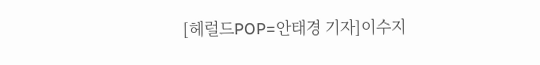[헤럴드POP=안태경 기자]이수지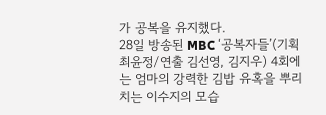가 공복을 유지했다.
28일 방송된 MBC ‘공복자들’(기획 최윤정/연출 김선영, 김지우) 4회에는 엄마의 강력한 김밥 유혹을 뿌리치는 이수지의 모습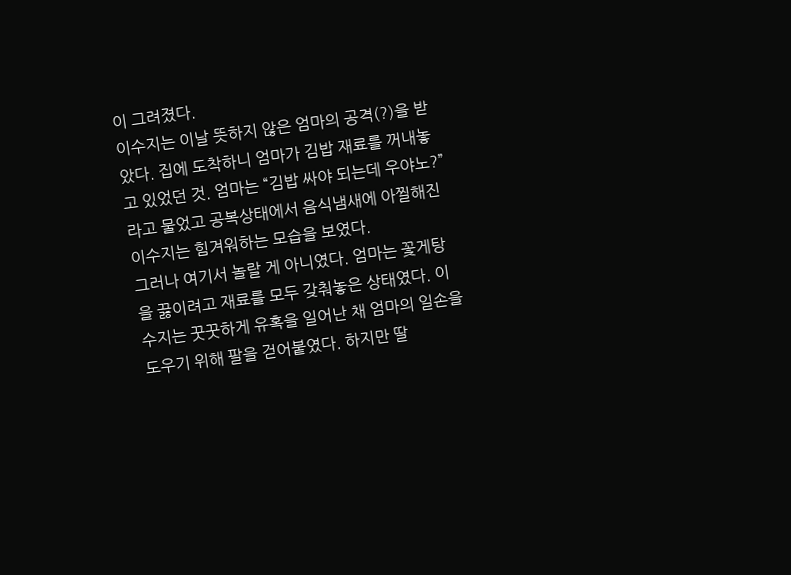이 그려졌다.
이수지는 이날 뜻하지 않은 엄마의 공격(?)을 받았다. 집에 도착하니 엄마가 김밥 재료를 꺼내놓고 있었던 것. 엄마는 “김밥 싸야 되는데 우야노?”라고 물었고 공복상태에서 음식냄새에 아찔해진 이수지는 힘겨워하는 모습을 보였다.
그러나 여기서 놀랄 게 아니였다. 엄마는 꽃게탕을 끓이려고 재료를 모두 갖춰놓은 상태였다. 이수지는 꿋꿋하게 유혹을 일어난 채 엄마의 일손을 도우기 위해 팔을 걷어붙였다. 하지만 딸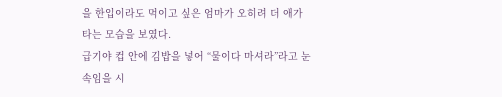을 한입이라도 먹이고 싶은 엄마가 오히려 더 애가 타는 모습을 보였다.
급기야 컵 안에 김밥을 넣어 “물이다 마셔라”라고 눈속임을 시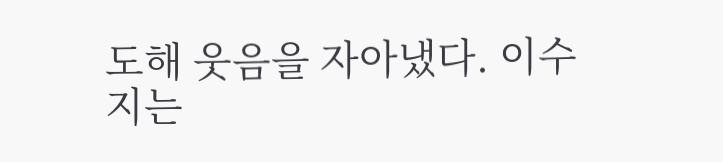도해 웃음을 자아냈다. 이수지는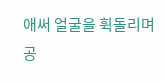애써 얼굴을 휙돌리며 공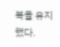복을 유지했다.